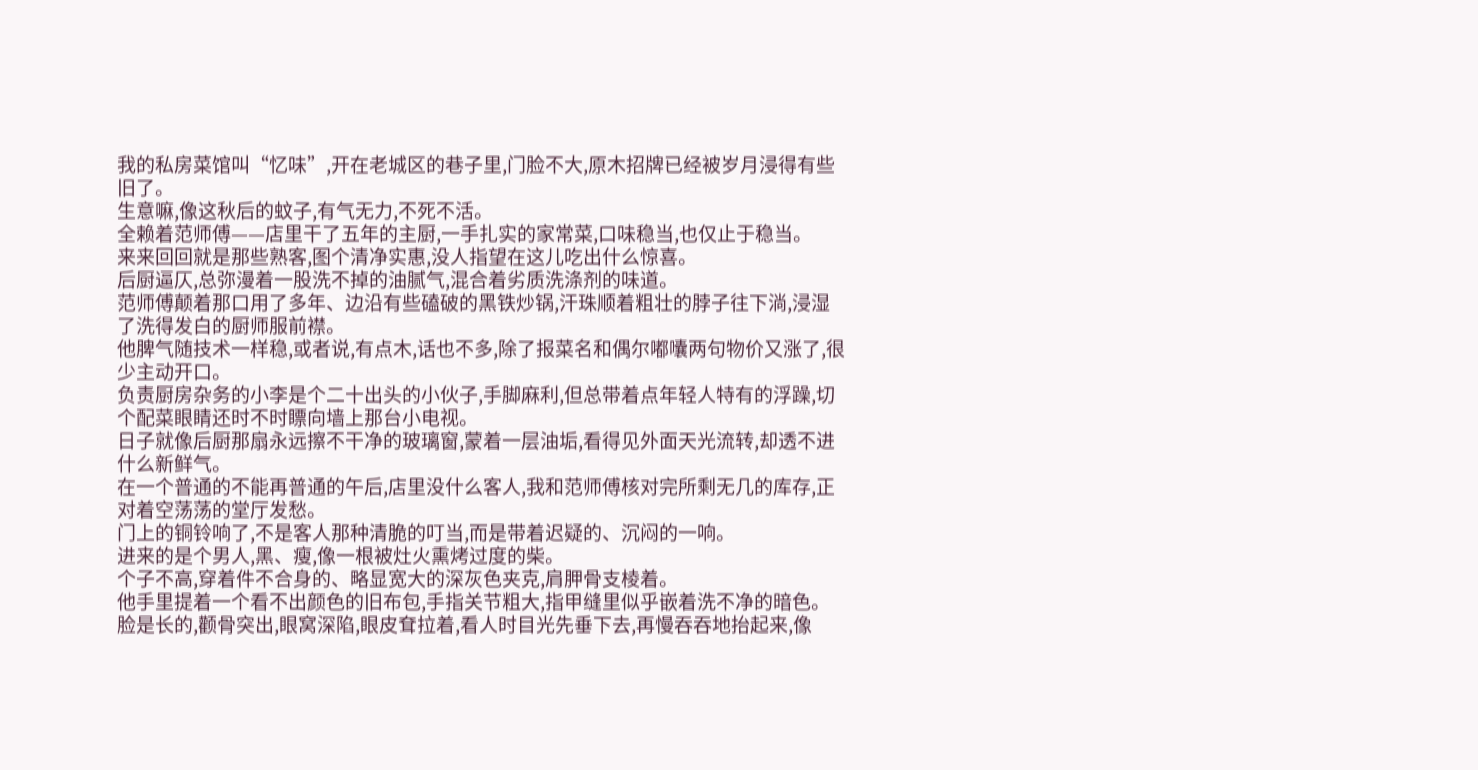我的私房菜馆叫“忆味”,开在老城区的巷子里,门脸不大,原木招牌已经被岁月浸得有些旧了。
生意嘛,像这秋后的蚊子,有气无力,不死不活。
全赖着范师傅——店里干了五年的主厨,一手扎实的家常菜,口味稳当,也仅止于稳当。
来来回回就是那些熟客,图个清净实惠,没人指望在这儿吃出什么惊喜。
后厨逼仄,总弥漫着一股洗不掉的油腻气,混合着劣质洗涤剂的味道。
范师傅颠着那口用了多年、边沿有些磕破的黑铁炒锅,汗珠顺着粗壮的脖子往下淌,浸湿了洗得发白的厨师服前襟。
他脾气随技术一样稳,或者说,有点木,话也不多,除了报菜名和偶尔嘟囔两句物价又涨了,很少主动开口。
负责厨房杂务的小李是个二十出头的小伙子,手脚麻利,但总带着点年轻人特有的浮躁,切个配菜眼睛还时不时瞟向墙上那台小电视。
日子就像后厨那扇永远擦不干净的玻璃窗,蒙着一层油垢,看得见外面天光流转,却透不进什么新鲜气。
在一个普通的不能再普通的午后,店里没什么客人,我和范师傅核对完所剩无几的库存,正对着空荡荡的堂厅发愁。
门上的铜铃响了,不是客人那种清脆的叮当,而是带着迟疑的、沉闷的一响。
进来的是个男人,黑、瘦,像一根被灶火熏烤过度的柴。
个子不高,穿着件不合身的、略显宽大的深灰色夹克,肩胛骨支棱着。
他手里提着一个看不出颜色的旧布包,手指关节粗大,指甲缝里似乎嵌着洗不净的暗色。
脸是长的,颧骨突出,眼窝深陷,眼皮耷拉着,看人时目光先垂下去,再慢吞吞地抬起来,像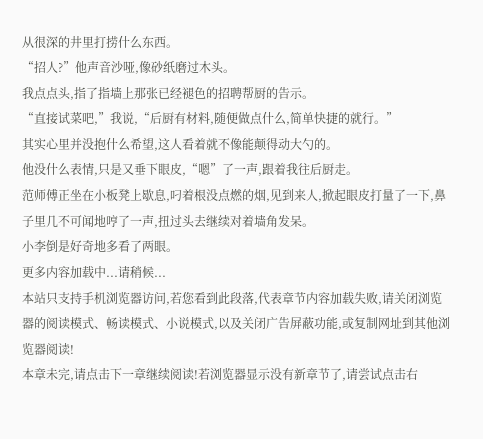从很深的井里打捞什么东西。
“招人?”他声音沙哑,像砂纸磨过木头。
我点点头,指了指墙上那张已经褪色的招聘帮厨的告示。
“直接试菜吧,”我说,“后厨有材料,随便做点什么,简单快捷的就行。”
其实心里并没抱什么希望,这人看着就不像能颠得动大勺的。
他没什么表情,只是又垂下眼皮,“嗯”了一声,跟着我往后厨走。
范师傅正坐在小板凳上歇息,叼着根没点燃的烟,见到来人,掀起眼皮打量了一下,鼻子里几不可闻地哼了一声,扭过头去继续对着墙角发呆。
小李倒是好奇地多看了两眼。
更多内容加载中...请稍候...
本站只支持手机浏览器访问,若您看到此段落,代表章节内容加载失败,请关闭浏览器的阅读模式、畅读模式、小说模式,以及关闭广告屏蔽功能,或复制网址到其他浏览器阅读!
本章未完,请点击下一章继续阅读!若浏览器显示没有新章节了,请尝试点击右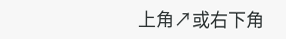上角↗或右下角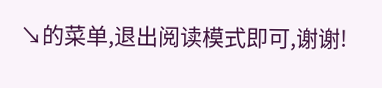↘的菜单,退出阅读模式即可,谢谢!